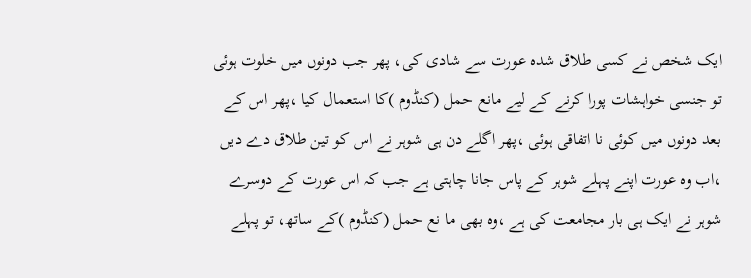ایک شخص نے کسی طلاق شدہ عورت سے شادی کی، پھر جب دونوں میں خلوت ہوئی تو جنسی خواہشات پورا کرنے کے لیے مانع حمل (کنڈوم )کا استعمال کیا ،پھر اس کے بعد دونوں میں کوئی نا اتفاقی ہوئی ،پھر اگلے دن ہی شوہر نے اس کو تین طلاق دے دیں ،اب وہ عورت اپنے پہلے شوہر کے پاس جانا چاہتی ہے جب کہ اس عورت کے دوسرے شوہر نے ایک ہی بار مجامعت کی ہے ،وہ بھی ما نع حمل (کنڈوم )کے ساتھ، تو پہلے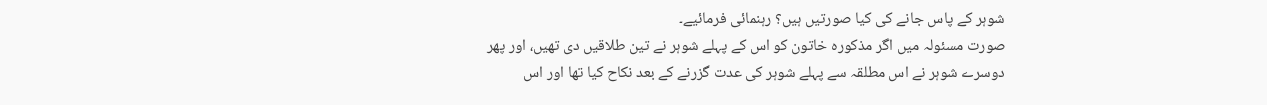شوہر کے پاس جانے کی کیا صورتیں ہیں؟ رہنمائی فرمائیے۔
صورت مسئولہ میں اگر مذکورہ خاتون کو اس کے پہلے شوہر نے تین طلاقیں دی تھیں، اور پھر دوسرے شوہر نے اس مطلقہ سے پہلے شوہر کی عدت گزرنے کے بعد نکاح کیا تھا اور اس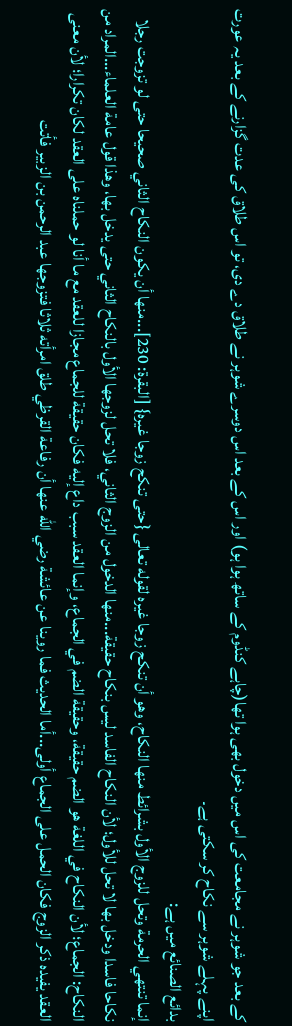کے بعد جو شوہر نے مجامعت کی اس میں دخول بھی ہوا تھا(چاہے کنڈوم کے ساتھ ہوا ہو) اور اس کے بعد اس دوسرے شوہر نے طلاق دے دی، تو اس طلاق کی عدت گزارنے کے بعد یہ عورت اپنے پہلے شوہر سے نکاح کر سکتی ہے۔
بدائع الصنائع میں ہے:
إنما تنتهي الحرمة وتحل للزوج الأول بشرائط منها النكاح، وهو أن تنكح زوجا غيره لقوله تعالى {حتى تنكح زوجا غيره} [البقرة: 230]...منها أن يكون النكاح الثاني صحيحا حتى لو تزوجت رجلا نكاحا فاسدا ودخل بها لا تحل للأول؛ لأن النكاح الفاسد ليس بنكاح حقيقة...منها الدخول من الزوج الثاني، فلا تحل لزوجها الأول بالنكاح الثاني حتى يدخل بها، وهذا قول عامة العلماء...المراد من النكاح: الجماع؛ لأن النكاح في اللغة هو الضم حقيقة، وحقيقة الضم في الجماع، وإنما العقد سبب داع إليه فكان حقيقة للجماع مجازا للعقد مع ما أنا لو حملناه على العقد لكان تكرارا؛ لأن معنى العقد يفيده ذكر الزوج فكان الحمل على الجماع أولى...أما الحديث فما روينا عن عائشة رضي الله عنها أن رفاعة القرظي طلق امرأته ثلاثا فتزوجها عبد الرحمن بن الزبير فأتت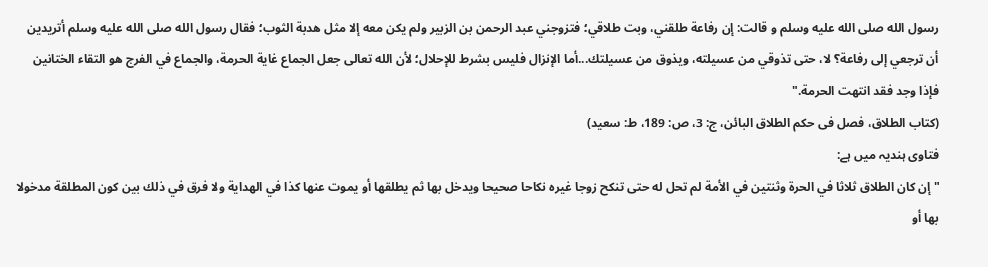رسول الله صلى الله عليه وسلم و قالت: إن رفاعة طلقني، وبت طلاقي؛ فتزوجني عبد الرحمن بن الزبير ولم يكن معه إلا مثل هدبة الثوب؛ فقال رسول الله صلى الله عليه وسلم أتريدين أن ترجعي إلى رفاعة؟ لا، حتى تذوقي من عسيلته، ويذوق من عسيلتك...أما الإنزال فليس بشرط للإحلال؛ لأن الله تعالى جعل الجماع غاية الحرمة، والجماع في الفرج هو التقاء الختانين فإذا وجد فقد انتهت الحرمة."
(کتاب الطلاق، فصل فی حکم الطلاق البائن، ج: 3، ص: 189، ط: سعید)
فتاوی ہندیہ میں ہے:
"إن كان الطلاق ثلاثا في الحرة وثنتين في الأمة لم تحل له حتى تنكح زوجا غيره نكاحا صحيحا ويدخل بها ثم يطلقها أو يموت عنها كذا في الهداية ولا فرق في ذلك بين كون المطلقة مدخولا بها أو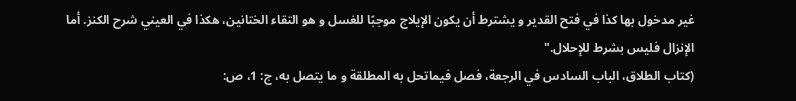غير مدخول بها كذا في فتح القدير و يشترط أن يكون الإيلاج موجبًا للغسل و هو التقاء الختانين، هكذا في العيني شرح الكنز. أما الإنزال فليس بشرط للإحلال."
(کتاب الطلاق، الباب السادس في الرجعة، فصل فیماتحل به المطلقة و ما یتصل به، ج: 1، ص: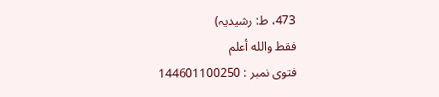473، ط: رشیدیہ)
فقط والله أعلم
فتوی نمبر : 144601100250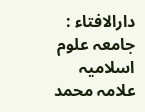دارالافتاء : جامعہ علوم اسلامیہ علامہ محمد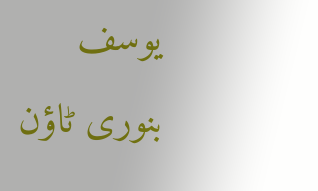یوسف بنوری ٹاؤن